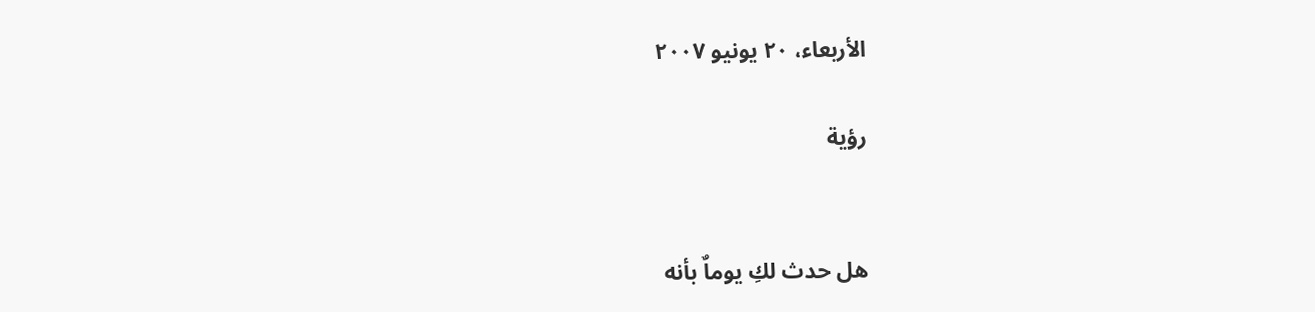الأربعاء، ٢٠ يونيو ٢٠٠٧

رؤية


هل حدث لكِ يوماٌ بأنه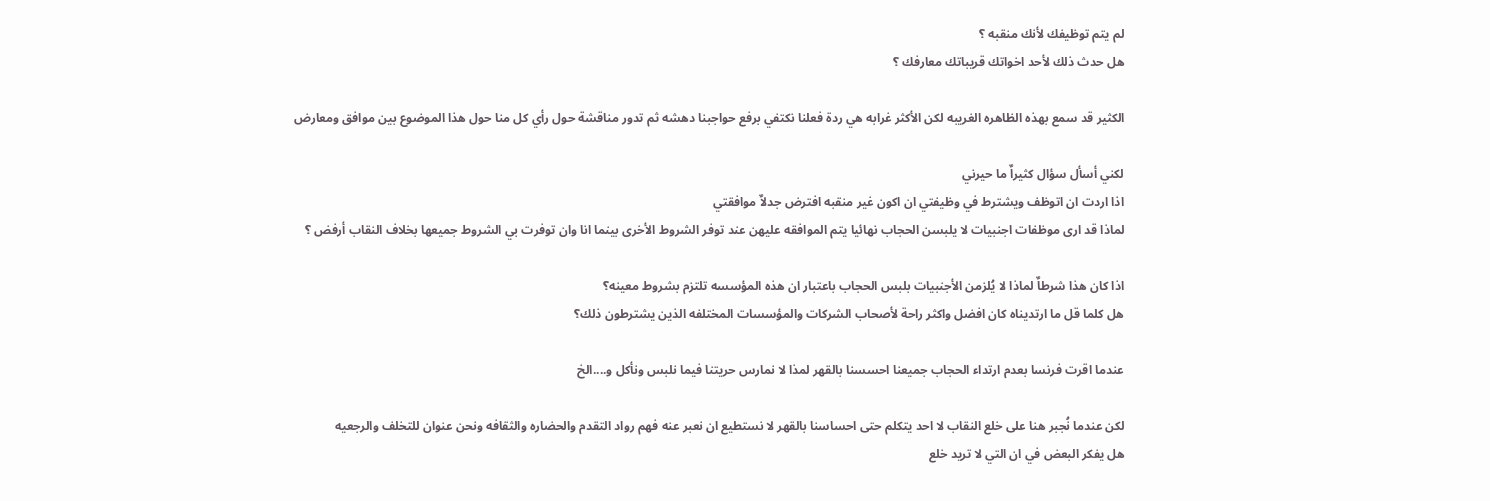لم يتم توظيفك لأنك منقبه ؟
هل حدث ذلك لأحد اخواتك قريباتك معارفك ؟

الكثير قد سمع بهذه الظاهره الغريبه لكن الأكثر غرابه هي ردة فعلنا نكتفي برفع حواجبنا دهشه ثم تدور مناقشة حول رأي كل منا حول هذا الموضوع بين موافق ومعارض

لكني أسأل سؤال كثيراٌ ما حيرني
اذا اردت ان اتوظف ويشترط في وظيفتي ان اكون غير منقبه افترض جدلاٌ موافقتي
لماذا قد ارى موظفات اجنبيات لا يلبسن الحجاب نهائيا يتم الموافقه عليهن عند توفر الشروط الأخرى بينما انا وان توفرت بي الشروط جميعها بخلاف النقاب أرفض ؟

اذا كان هذا شرطاٌ لماذا لا يُلزمن الأجنبيات بلبس الحجاب باعتبار ان هذه المؤسسه تلتزم بشروط معينه؟
هل كلما قل ما ارتديناه كان افضل واكثر راحة لأصحاب الشركات والمؤسسات المختلفه الذين يشترطون ذلك؟

عندما اقرت فرنسا بعدم ارتداء الحجاب جميعنا احسسنا بالقهر لمذا لا نمارس حريتنا فيما نلبس ونأكل و....الخ

لكن عندما نُجبر هنا على خلع النقاب لا احد يتكلم حتى احساسنا بالقهر لا نستطيع ان نعبر عنه فهم رواد التقدم والحضاره والثقافه ونحن عنوان للتخلف والرجعيه
هل يفكر البعض في ان التي لا تريد خلع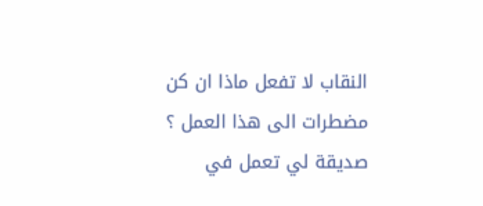النقاب لا تفعل ماذا ان كن مضطرات الى هذا العمل ؟
صديقة لي تعمل في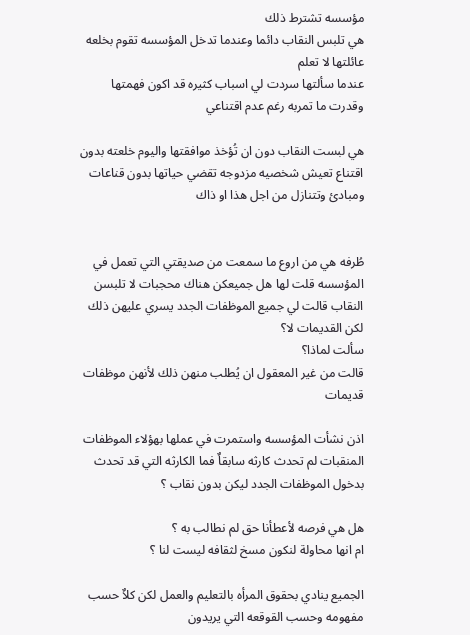مؤسسه تشترط ذلك
هي تلبس النقاب دائما وعندما تدخل المؤسسه تقوم بخلعه
عائلتها لا تعلم
عندما سألتها سردت لي اسباب كثيره قد اكون فهمتها وقدرت ما تمربه رغم عدم اقتناعي

هي لبست النقاب دون ان تُؤخذ موافقتها واليوم خلعته بدون اقتناع تعيش شخصيه مزدوجه تقضي حياتها بدون قناعات ومبادئ وتتنازل من اجل هذا او ذاك


طُرفه هي من اروع ما سمعت من صديقتي التي تعمل في المؤسسه قلت لها هل جميعكن هناك محجبات لا تلبسن النقاب قالت لي جميع الموظفات الجدد يسري عليهن ذلك لكن القديمات لا؟
سألت لماذا؟
قالت من غير المعقول ان يُطلب منهن ذلك لأنهن موظفات قديمات

اذن نشأت المؤسسه واستمرت في عملها بهؤلاء الموظفات المنقبات لم تحدث كارثه سابقاٌ فما الكارثه التي قد تحدث بدخول الموظفات الجدد ليكن بدون نقاب ؟

هل هي فرصه لأعطأنا حق لم نطالب به ؟
ام انها محاولة لنكون مسخ لثقافه ليست لنا ؟

الجميع ينادي بحقوق المرأه بالتعليم والعمل لكن كلاٌ حسب مفهومه وحسب القوقعه التي يريدون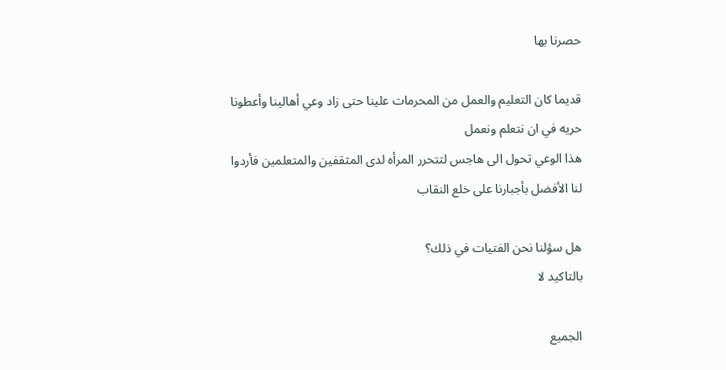حصرنا بها

قديما كان التعليم والعمل من المحرمات علينا حتى زاد وعي أهالينا وأعطونا حريه في ان نتعلم ونعمل
هذا الوعي تحول الى هاجس لتتحرر المرأه لدى المثقفين والمتعلمين فأردوا لنا الأفضل بأجبارنا على خلع النقاب

هل سؤلنا نحن الفتيات في ذلك؟
بالتاكيد لا

الجميع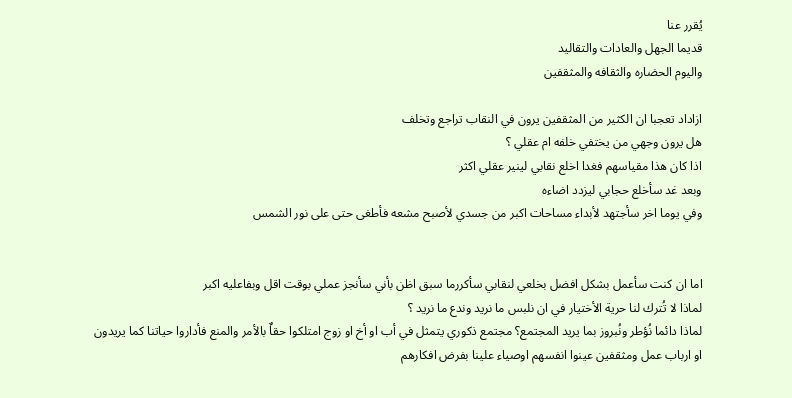يُقرر عنا
قديما الجهل والعادات والتقاليد
واليوم الحضاره والثقافه والمثقفين

ازاداد تعجبا ان الكثير من المثقفين يرون في النقاب تراجع وتخلف
هل يرون وجهي من يختفي خلفه ام عقلي ؟
اذا كان هذا مقياسهم فغدا اخلع نقابي لينير عقلي اكثر
وبعد غد سأخلع حجابي ليزدد اضاءه
وفي يوما اخر سأجتهد لأبداء مساحات اكبر من جسدي لأصبح مشعه فأطغى حتى على نور الشمس


اما ان كنت سأعمل بشكل افضل بخلعي لنقابي سأكررما سبق اظن بأني سأنجز عملي بوقت اقل وبفاعليه اكبر
لماذا لا تُترك لنا حرية الأختيار في ان نلبس ما نريد وندع ما نريد ؟
لماذا دائما نُؤطر ونُبروز بما يريد المجتمع؟ مجتمع ذكوري يتمثل في أب او أخ او زوج امتلكوا حقاٌ بالأمر والمنع فأداروا حياتنا كما يريدون
او ارباب عمل ومثقفين عينوا انفسهم اوصياء علينا بفرض افكارهم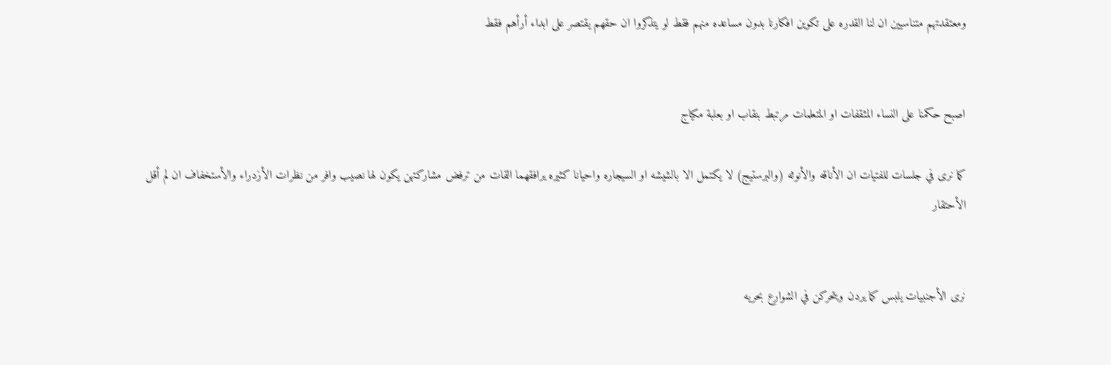ومعتقدتهم متناسيين ان لنا القدره على تكوين افكارنا بدون مساعده منهم فقط لو يتذكروا ان حقهم يقتصر على ابداء أرأهم فقط


اصبح حكمنا على النساء المثقفات او المتعلمات مرتبط بنقاب او بعلبة مكياج

كما نرى في جلسات للفتيات ان الأناقه والأنوثه (والبرستيج) لا يكتمل الا بالشيشه او السيجاره واحيانا كثيره يرافقهما القات من ترفض مشاركتهن يكون لها نصيب وافر من نظرات الأزدراء والأستخفاف ان لم أقل الأحتقار


نرى الأجنبيات يلبس كما يردن ويتحركن في الشوارع بحريه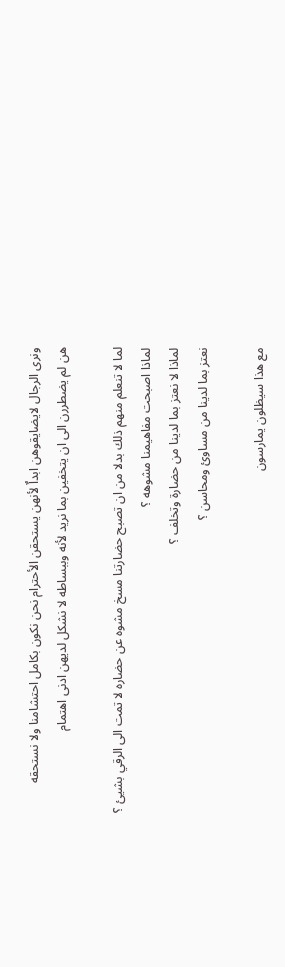ونرى الرجال لايضايقوهن ابداٌ لأنهن يستحقن الأحترام نحن نكون بكامل احتشامنا ولا نستحقه
هن لم يضطررن الى ان يتخفين بما نريد لأنه وببساطه لا نشكل لديهن ادنى اهتمام

لما لا تنعلم منهم ذلك بدلا من ان تصبح حضارتنا مسخ مشوه عن حضاره لا تمت الى الرقي بشيئ ؟
لماذا اصبحت مفاهيمنا مشوهه ؟
لماذا لا نعتز بما لدينا من حضارة وتخلف ؟
نعتز بما لدينا من مساوئ ومحاسن ؟

مع هذا سيظلون يمارسون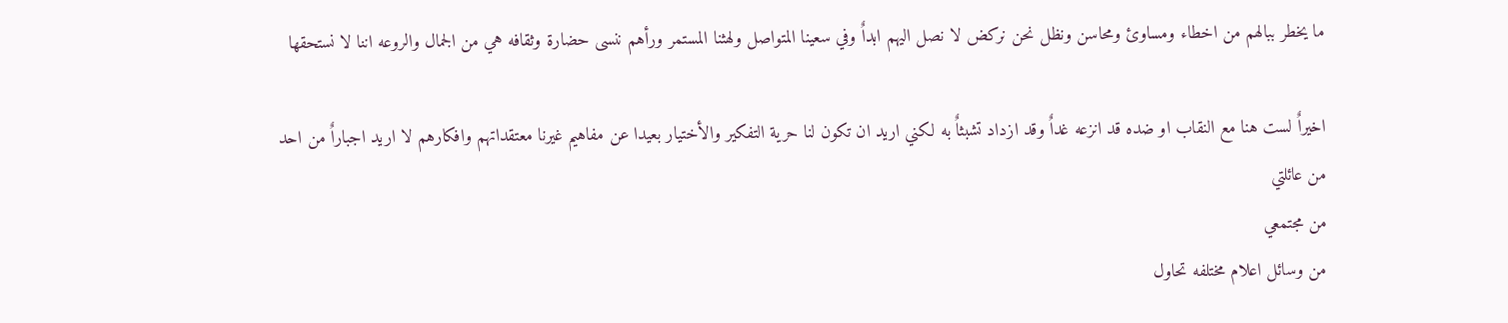ما يخطر ببالهم من اخطاء ومساوئ ومحاسن ونظل نحن نركض لا نصل اليهم ابداٌ وفي سعينا المتواصل ولهثنا المستمر ورأهم ننسى حضارة وثقافه هي من الجمال والروعه اننا لا نستحقها

اخيراٌ لست هنا مع النقاب او ضده قد انزعه غداٌ وقد ازداد تشبثاٌ به لكني اريد ان تكون لنا حرية التفكير والأختيار بعيدا عن مفاهيم غيرنا معتقداتهم وافكارهم لا اريد اجباراٌ من احد
من عائلتي
من مجتمعي
من وسائل اعلام مختلفه تحاول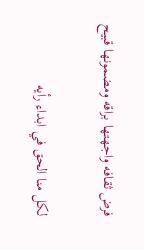فرض ثقافه واجهتها براقه ومضمونها قبيح

لكل منا الحق في ابداء رأيه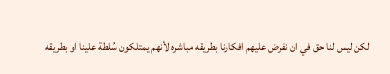لكن ليس لنا حق في ان نفرض عليهم افكارنا بطريقه مباشره لأنهم يمتلكون سُلطة علينا او بطريقه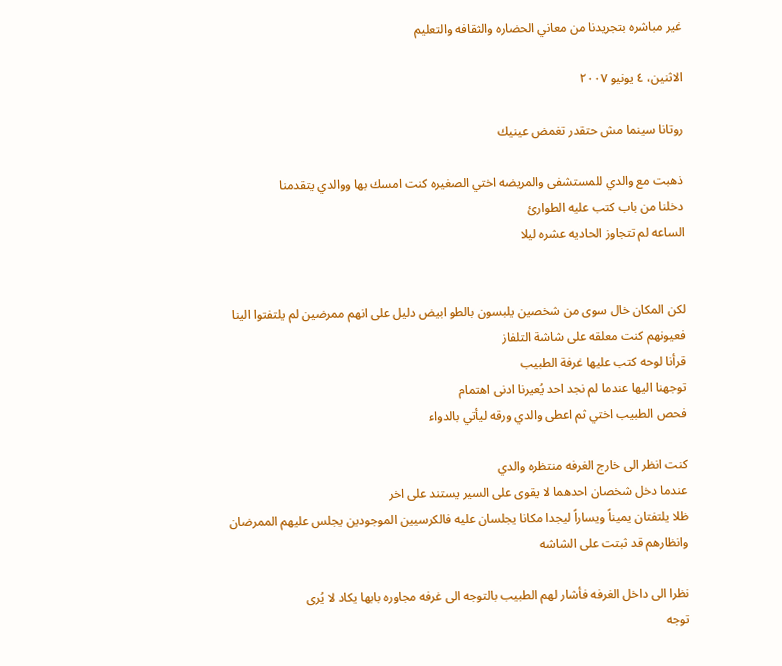غير مباشره بتجريدنا من معاني الحضاره والثقافه والتعليم

الاثنين، ٤ يونيو ٢٠٠٧

روتانا سينما مش حتقدر تغمض عينيك

ذهبت مع والدي للمستشفى والمريضه اختي الصغيره كنت امسك بها ووالدي يتقدمنا
دخلنا من باب كتب عليه الطوارئ
الساعه لم تتجاوز الحاديه عشره ليلا


لكن المكان خال سوى من شخصين يلبسون بالطو ابيض دليل على انهم ممرضين لم يلتفتوا الينا فعيونهم كنت معلقه على شاشة التلفاز
قرأنا لوحه كتب عليها غرفة الطبيب
توجهنا اليها عندما لم نجد احد يُعيرنا ادنى اهتمام
فحص الطبيب اختي ثم اعطى والدي ورقه ليأتي بالدواء

كنت انظر الى خارج الغرفه منتظره والدي
عندما دخل شخصان احدهما لا يقوى على السير يستند على اخر
ظلا يلتفتان يميناً ويساراً ليجدا مكانا يجلسان عليه فالكرسيين الموجودين يجلس عليهم الممرضان وانظارهم قد ثبتت على الشاشه

نظرا الى داخل الغرفه فأشار لهم الطبيب بالتوجه الى غرفه مجاوره بابها يكاد لا يُرى
توجه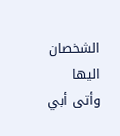الشخصان اليها وأتى أبي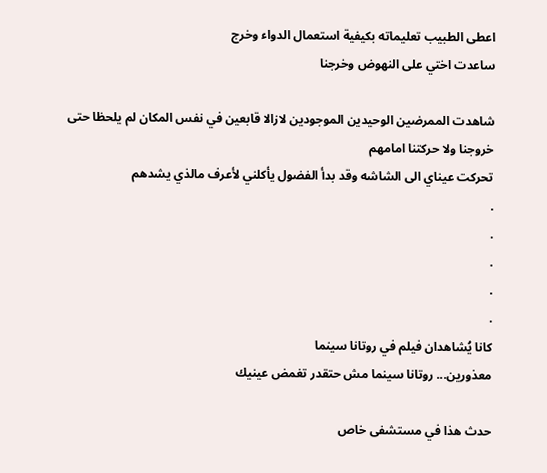اعطى الطبيب تعليماته بكيفية استعمال الدواء وخرج
ساعدت اختي على النهوض وخرجنا

شاهدت الممرضين الوحيدين الموجودين لازالا قابعين في نفس المكان لم يلحظا حتى خروجنا ولا حركتنا امامهم
تحركت عيناي الى الشاشه وقد بدأ الفضول يأكلني لأعرف مالذي يشدهم
.
.
.
.
.
كانا يُشاهدان فيلم في روتانا سينما
معذورين... روتانا سينما مش حتقدر تغمض عينيك

حدث هذا في مستشفى خاص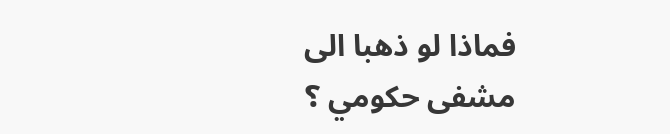فماذا لو ذهبا الى مشفى حكومي ؟